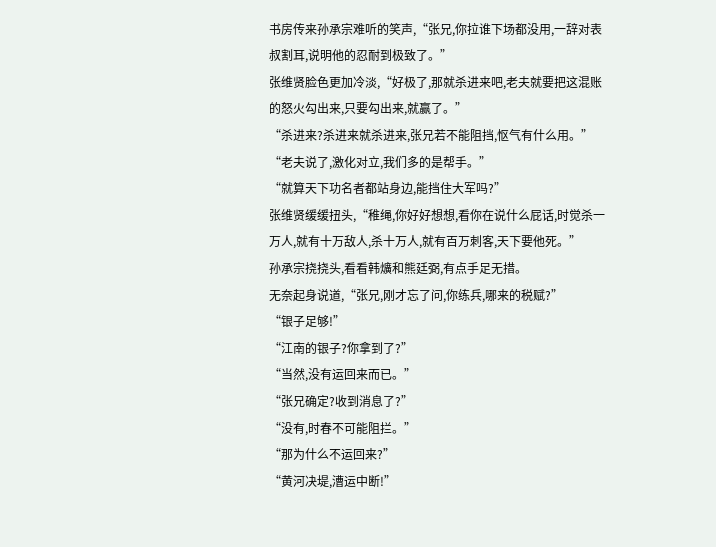书房传来孙承宗难听的笑声,“张兄,你拉谁下场都没用,一辞对表叔割耳,说明他的忍耐到极致了。”
张维贤脸色更加冷淡,“好极了,那就杀进来吧,老夫就要把这混账的怒火勾出来,只要勾出来,就赢了。”
“杀进来?杀进来就杀进来,张兄若不能阻挡,怄气有什么用。”
“老夫说了,激化对立,我们多的是帮手。”
“就算天下功名者都站身边,能挡住大军吗?”
张维贤缓缓扭头,“稚绳,你好好想想,看你在说什么屁话,时觉杀一万人,就有十万敌人,杀十万人,就有百万刺客,天下要他死。”
孙承宗挠挠头,看看韩爌和熊廷弼,有点手足无措。
无奈起身说道,“张兄,刚才忘了问,你练兵,哪来的税赋?”
“银子足够!”
“江南的银子?你拿到了?”
“当然,没有运回来而已。”
“张兄确定?收到消息了?”
“没有,时春不可能阻拦。”
“那为什么不运回来?”
“黄河决堤,漕运中断!”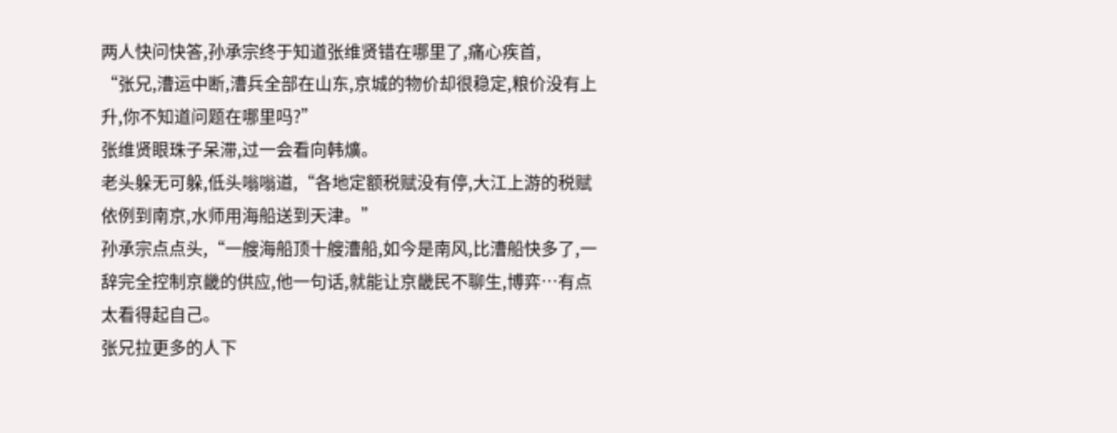两人快问快答,孙承宗终于知道张维贤错在哪里了,痛心疾首,
“张兄,漕运中断,漕兵全部在山东,京城的物价却很稳定,粮价没有上升,你不知道问题在哪里吗?”
张维贤眼珠子呆滞,过一会看向韩爌。
老头躲无可躲,低头嗡嗡道,“各地定额税赋没有停,大江上游的税赋依例到南京,水师用海船送到天津。”
孙承宗点点头,“一艘海船顶十艘漕船,如今是南风,比漕船快多了,一辞完全控制京畿的供应,他一句话,就能让京畿民不聊生,博弈…有点太看得起自己。
张兄拉更多的人下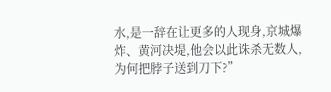水,是一辞在让更多的人现身,京城爆炸、黄河决堤,他会以此诛杀无数人,为何把脖子送到刀下?”